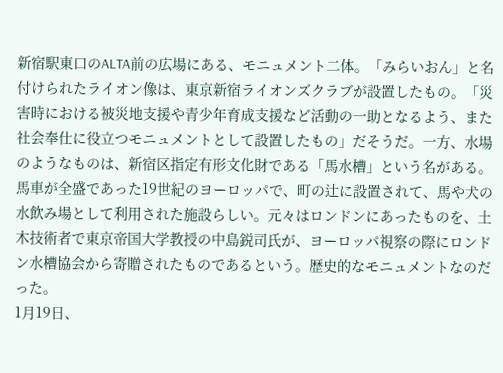新宿駅東口のALTA前の広場にある、モニュメント二体。「みらいおん」と名付けられたライオン像は、東京新宿ライオンズクラブが設置したもの。「災害時における被災地支援や青少年育成支援など活動の一助となるよう、また社会奉仕に役立つモニュメントとして設置したもの」だそうだ。一方、水場のようなものは、新宿区指定有形文化財である「馬水槽」という名がある。馬車が全盛であった19世紀のヨーロッパで、町の辻に設置されて、馬や犬の水飲み場として利用された施設らしい。元々はロンドンにあったものを、土木技術者で東京帝国大学教授の中島鋭司氏が、ヨーロッパ視察の際にロンドン水槽協会から寄贈されたものであるという。歴史的なモニュメントなのだった。
1月19日、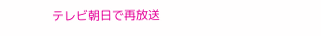テレビ朝日で再放送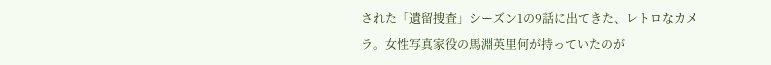された「遺留捜査」シーズン1の9話に出てきた、レトロなカメラ。女性写真家役の馬淵英里何が持っていたのが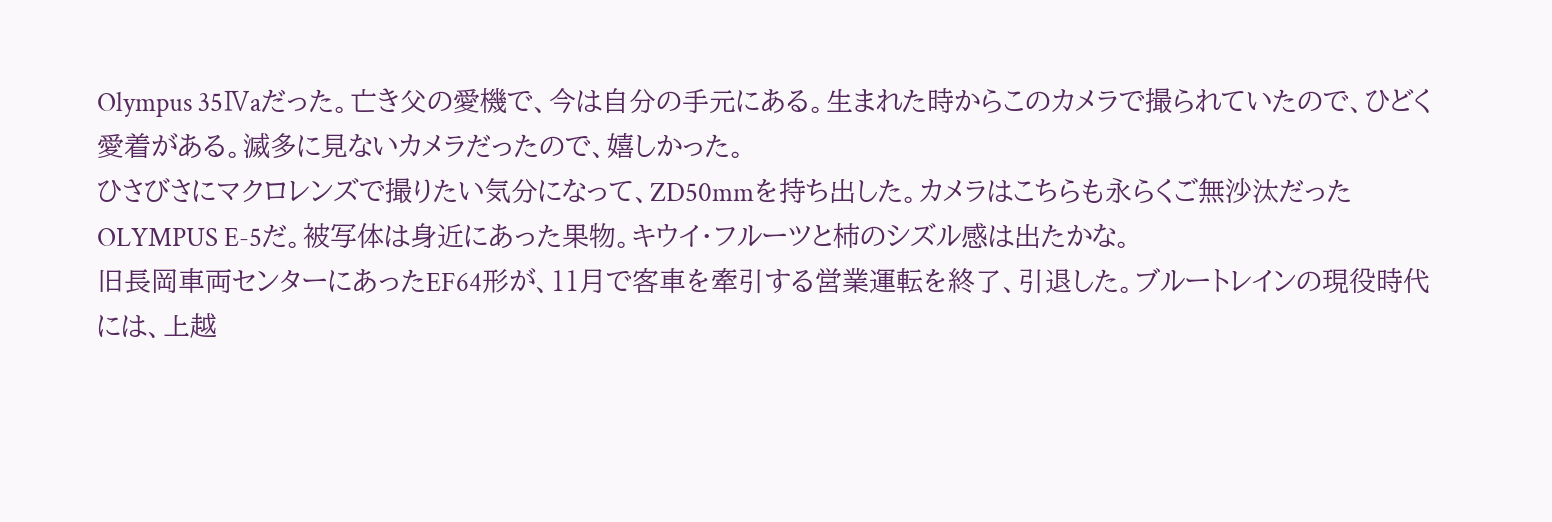Olympus 35Ⅳaだった。亡き父の愛機で、今は自分の手元にある。生まれた時からこのカメラで撮られていたので、ひどく愛着がある。滅多に見ないカメラだったので、嬉しかった。
ひさびさにマクロレンズで撮りたい気分になって、ZD50mmを持ち出した。カメラはこちらも永らくご無沙汰だったOLYMPUS E-5だ。被写体は身近にあった果物。キウイ・フルーツと柿のシズル感は出たかな。
旧長岡車両センターにあったEF64形が、11月で客車を牽引する営業運転を終了、引退した。ブルートレインの現役時代には、上越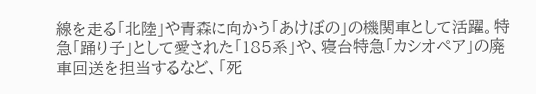線を走る「北陸」や青森に向かう「あけぼの」の機関車として活躍。特急「踊り子」として愛された「185系」や、寝台特急「カシオペア」の廃車回送を担当するなど、「死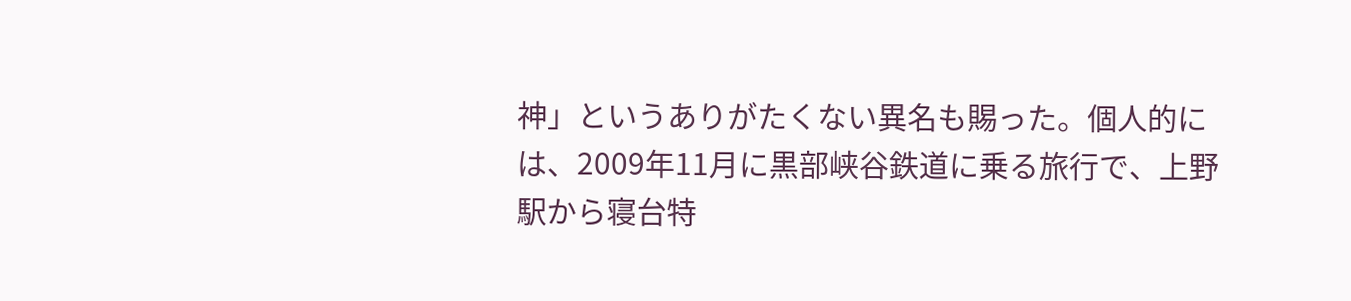神」というありがたくない異名も賜った。個人的には、2009年11月に黒部峡谷鉄道に乗る旅行で、上野駅から寝台特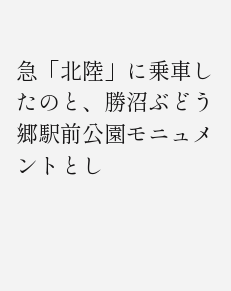急「北陸」に乗車したのと、勝沼ぶどう郷駅前公園モニュメントとし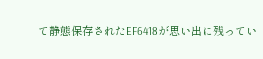て静態保存されたEF6418が思い出に残ってい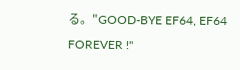る。"GOOD-BYE EF64, EF64 FOREVER !"